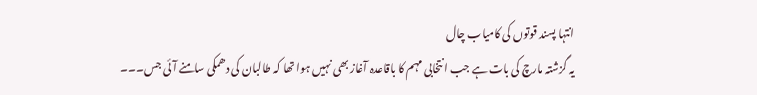انتہا پسند قوتوں کی کامیاب چال
یہ گزشتہ مارچ کی بات ہے جب انتخابی مہم کا باقاعدہ آغاز بھی نہیں ہوا تھا کہ طالبان کی دھمکی سامنے آئی جس۔۔۔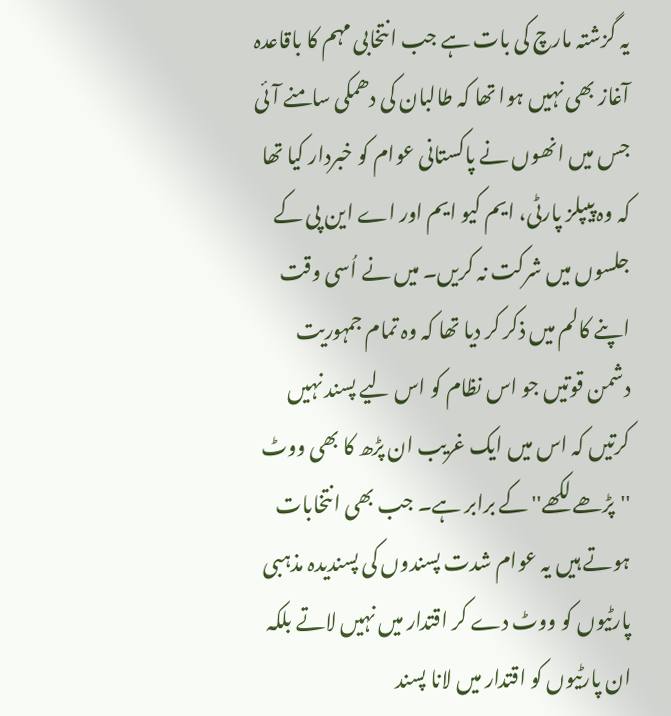یہ گزشتہ مارچ کی بات ہے جب انتخابی مہم کا باقاعدہ آغاز بھی نہیں ہوا تھا کہ طالبان کی دھمکی سامنے آئی جس میں انھوں نے پاکستانی عوام کو خبردار کیا تھا کہ وہ پیپلز پارٹی، ایم کیو ایم اور اے این پی کے جلسوں میں شرکت نہ کریں۔ میں نے اُسی وقت اپنے کالم میں ذکر کر دیا تھا کہ وہ تمام جمہوریت دشمن قوتیں جو اس نظام کو اس لیے پسند نہیں کرتیں کہ اس میں ایک غریب ان پڑھ کا بھی ووٹ ''پڑھے لکھے'' کے برابر ہے۔ جب بھی انتخابات ہوتے ہیں یہ عوام شدت پسندوں کی پسندیدہ مذہبی پارٹیوں کو ووٹ دے کر اقتدار میں نہیں لاتے بلکہ ان پارٹیوں کو اقتدار میں لانا پسند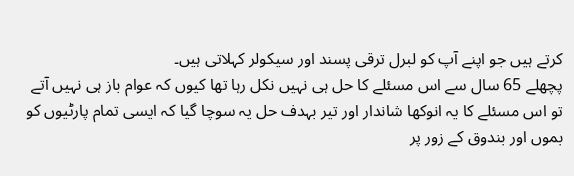کرتے ہیں جو اپنے آپ کو لبرل ترقی پسند اور سیکولر کہلاتی ہیں۔
پچھلے 65 سال سے اس مسئلے کا حل ہی نہیں نکل رہا تھا کیوں کہ عوام باز ہی نہیں آتے تو اس مسئلے کا یہ انوکھا شاندار اور تیر بہدف حل یہ سوچا گیا کہ ایسی تمام پارٹیوں کو بموں اور بندوق کے زور پر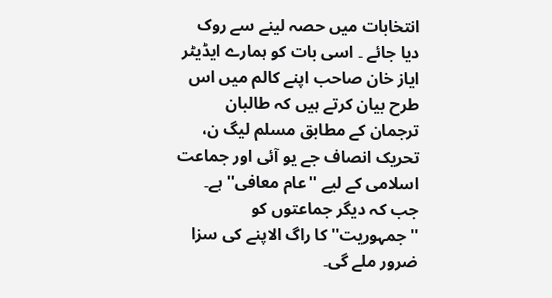انتخابات میں حصہ لینے سے روک دیا جائے ۔ اسی بات کو ہمارے ایڈیٹر ایاز خان صاحب اپنے کالم میں اس طرح بیان کرتے ہیں کہ طالبان ترجمان کے مطابق مسلم لیگ ن، تحریک انصاف جے یو آئی اور جماعت اسلامی کے لیے ''عام معافی'' ہے۔ جب کہ دیگر جماعتوں کو ''جمہوریت'' کا راگ الاپنے کی سزا ضرور ملے گی۔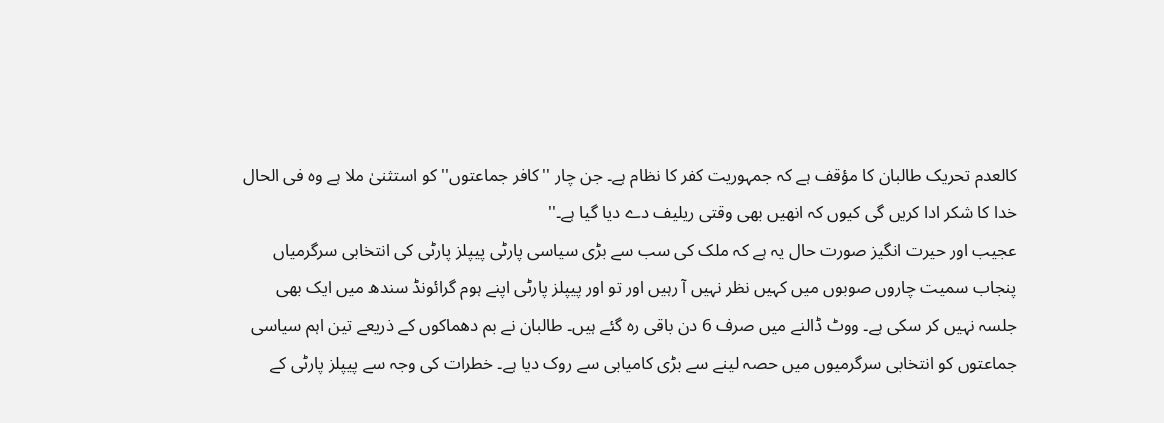کالعدم تحریک طالبان کا مؤقف ہے کہ جمہوریت کفر کا نظام ہے۔ جن چار ''کافر جماعتوں'' کو استثنیٰ ملا ہے وہ فی الحال خدا کا شکر ادا کریں گی کیوں کہ انھیں بھی وقتی ریلیف دے دیا گیا ہے۔''
عجیب اور حیرت انگیز صورت حال یہ ہے کہ ملک کی سب سے بڑی سیاسی پارٹی پیپلز پارٹی کی انتخابی سرگرمیاں پنجاب سمیت چاروں صوبوں میں کہیں نظر نہیں آ رہیں اور تو اور پیپلز پارٹی اپنے ہوم گرائونڈ سندھ میں ایک بھی جلسہ نہیں کر سکی ہے۔ ووٹ ڈالنے میں صرف 6 دن باقی رہ گئے ہیں۔ طالبان نے بم دھماکوں کے ذریعے تین اہم سیاسی جماعتوں کو انتخابی سرگرمیوں میں حصہ لینے سے بڑی کامیابی سے روک دیا ہے۔ خطرات کی وجہ سے پیپلز پارٹی کے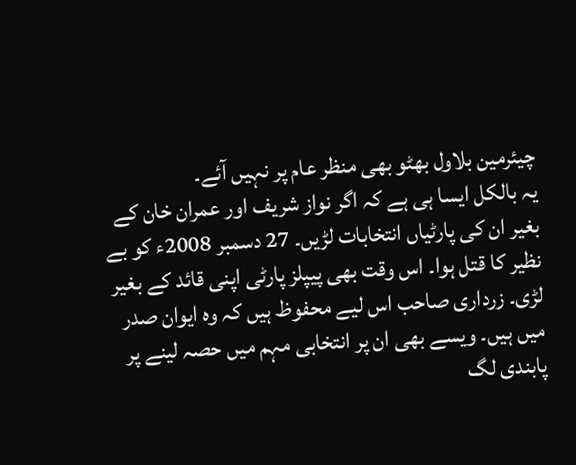چیئرمین بلاول بھٹو بھی منظر عام پر نہیں آئے۔
یہ بالکل ایسا ہی ہے کہ اگر نواز شریف اور عمران خان کے بغیر ان کی پارٹیاں انتخابات لڑیں۔ 27 دسمبر 2008ء کو بے نظیر کا قتل ہوا۔ اس وقت بھی پیپلز پارٹی اپنی قائد کے بغیر لڑی۔ زرداری صاحب اس لیے محفوظ ہیں کہ وہ ایوان صدر میں ہیں۔ ویسے بھی ان پر انتخابی مہم میں حصہ لینے پر پابندی لگ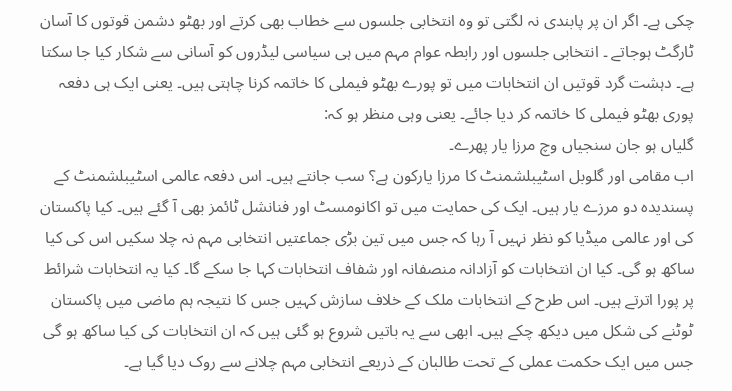چکی ہے۔ اگر ان پر پابندی نہ لگتی تو وہ انتخابی جلسوں سے خطاب بھی کرتے اور بھٹو دشمن قوتوں کا آسان ٹارگٹ ہوجاتے ۔ انتخابی جلسوں اور رابطہ عوام مہم میں ہی سیاسی لیڈروں کو آسانی سے شکار کیا جا سکتا ہے۔ دہشت گرد قوتیں ان انتخابات میں تو پورے بھٹو فیملی کا خاتمہ کرنا چاہتی ہیں۔ یعنی ایک ہی دفعہ پوری بھٹو فیملی کا خاتمہ کر دیا جائے۔ یعنی وہی منظر ہو کہ:
گلیاں ہو جان سنجیاں وچ مرزا یار پھرے۔
اب مقامی اور گلوبل اسٹیبلشمنٹ کا مرزا یارکون ہے؟ سب جانتے ہیں۔ اس دفعہ عالمی اسٹیبلشمنٹ کے پسندیدہ دو مرزے یار ہیں۔ ایک کی حمایت میں تو اکانومسٹ اور فنانشل ٹائمز بھی آ گئے ہیں۔ کیا پاکستان کی اور عالمی میڈیا کو نظر نہیں آ رہا کہ جس میں تین بڑی جماعتیں انتخابی مہم نہ چلا سکیں اس کی کیا ساکھ ہو گی۔ کیا ان انتخابات کو آزادانہ منصفانہ اور شفاف انتخابات کہا جا سکے گا۔ کیا یہ انتخابات شرائط پر پورا اترتے ہیں۔ اس طرح کے انتخابات ملک کے خلاف سازش کہیں جس کا نتیجہ ہم ماضی میں پاکستان ٹوٹنے کی شکل میں دیکھ چکے ہیں۔ ابھی سے یہ باتیں شروع ہو گئی ہیں کہ ان انتخابات کی کیا ساکھ ہو گی جس میں ایک حکمت عملی کے تحت طالبان کے ذریعے انتخابی مہم چلانے سے روک دیا گیا ہے۔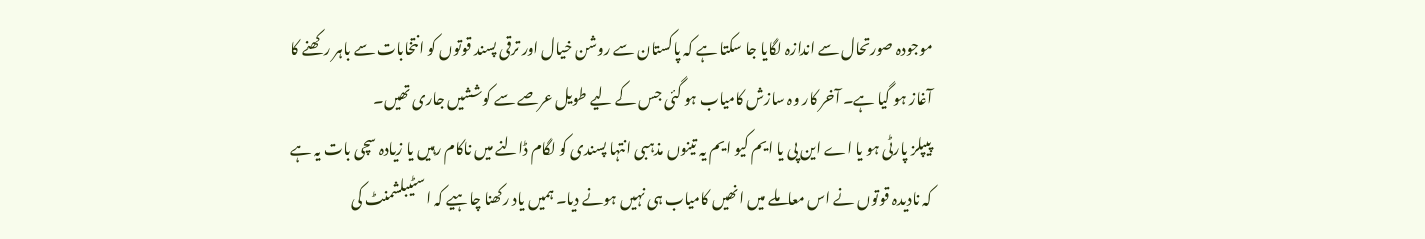موجودہ صورتحال سے اندازہ لگایا جا سکتا ہے کہ پاکستان سے روشن خیال اور ترقی پسند قوتوں کو انتخابات سے باہر رکھنے کا آغاز ہو گیا ہے۔ آخر کار وہ سازش کامیاب ہو گئی جس کے لیے طویل عرصے سے کوششیں جاری تھیں۔
پیپلز پارٹی ہو یا اے این پی یا ایم کیو ایم یہ تینوں مذہبی انتہا پسندی کو لگام ڈالنے میں ناکام رہیں یا زیادہ سچی بات یہ ہے کہ نادیدہ قوتوں نے اس معاملے میں انھیں کامیاب ہی نہیں ہونے دیا۔ ہمیں یاد رکھنا چاہیے کہ اسٹیبلشمنٹ کی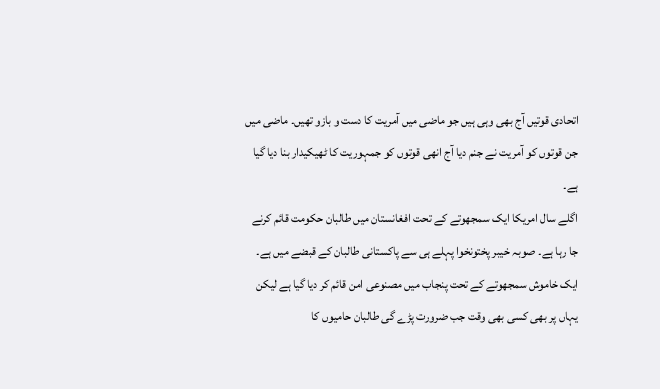اتحادی قوتیں آج بھی وہی ہیں جو ماضی میں آمریت کا دست و بازو تھیں۔ ماضی میں جن قوتوں کو آمریت نے جنم دیا آج انھی قوتوں کو جمہوریت کا ٹھیکیدار بنا دیا گیا ہے۔
اگلے سال امریکا ایک سمجھوتے کے تحت افغانستان میں طالبان حکومت قائم کرنے جا رہا ہے۔ صوبہ خیبر پختونخوا پہلے ہی سے پاکستانی طالبان کے قبضے میں ہے۔ ایک خاموش سمجھوتے کے تحت پنجاب میں مصنوعی امن قائم کر دیا گیا ہے لیکن یہاں پر بھی کسی بھی وقت جب ضرورت پڑے گی طالبان حامیوں کا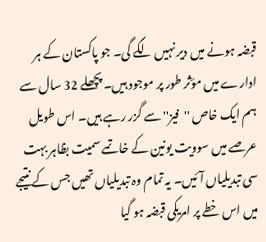قبضہ ہونے میں دیر نہیں لگے گی۔ جو پاکستان کے ہر ادارے میں مؤثر طور پر موجود ہیں۔ پچھلے 32 سال سے ہم ایک خاص ''فیز'' سے گزر رہے ہیں۔ اس طویل عرصے میں سوویت یونین کے خاتمے سمیت بظاہر بہت سی تبدیلیاں آئیں۔ یہ تمام وہ تبدیلیاں تھیں جس کے نتیجے میں اس خطے پر امریکی قبضہ ہو گیا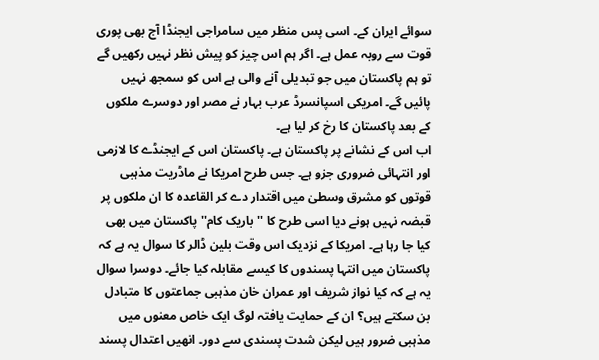سوائے ایران کے۔ اسی پس منظر میں سامراجی ایجنڈا آج بھی پوری قوت سے روبہ عمل ہے۔ اگر ہم اس چیز کو پیش نظر نہیں رکھیں گے تو ہم پاکستان میں جو تبدیلی آنے والی ہے اس کو سمجھ نہیں پائیں گے۔ امریکی اسپانسرڈ عرب بہار نے مصر اور دوسرے ملکوں کے بعد پاکستان کا رخ کر لیا ہے۔
اب اس کے نشانے پر پاکستان ہے۔ پاکستان اس کے ایجنڈے کا لازمی اور انتہائی ضروری جزو ہے۔ جس طرح امریکا نے ماڈریت مذہبی قوتوں کو مشرق وسطیٰ میں اقتدار دے کر القاعدہ کا ان ملکوں پر قبضہ نہیں ہونے دیا اسی طرح کا ''باریک کام'' پاکستان میں بھی کیا جا رہا ہے۔ امریکا کے نزدیک اس وقت بلین ڈالر کا سوال یہ ہے کہ پاکستان میں انتہا پسندوں کا کیسے مقابلہ کیا جائے۔ دوسرا سوال یہ ہے کہ کیا نواز شریف اور عمران خان مذہبی جماعتوں کا متبادل بن سکتے ہیں؟ ان کے حمایت یافتہ لوگ ایک خاص معنوں میں مذہبی ضرور ہیں لیکن شدت پسندی سے دور۔ انھیں اعتدال پسند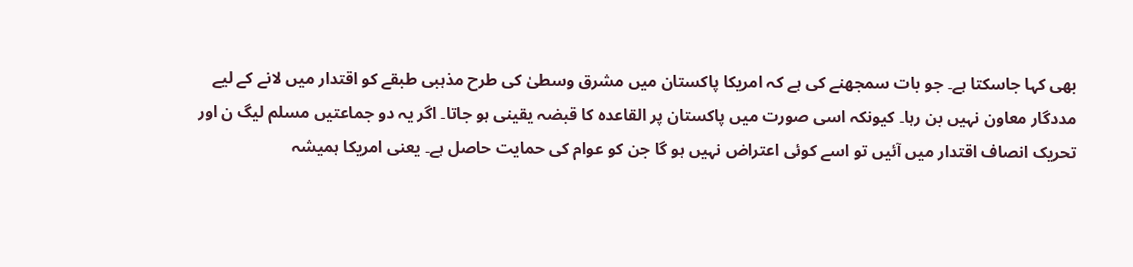بھی کہا جاسکتا ہے۔ جو بات سمجھنے کی ہے کہ امریکا پاکستان میں مشرق وسطیٰ کی طرح مذہبی طبقے کو اقتدار میں لانے کے لیے مددگار معاون نہیں بن رہا۔ کیونکہ اسی صورت میں پاکستان پر القاعدہ کا قبضہ یقینی ہو جاتا۔ اگر یہ دو جماعتیں مسلم لیگ ن اور تحریک انصاف اقتدار میں آئیں تو اسے کوئی اعتراض نہیں ہو گا جن کو عوام کی حمایت حاصل ہے۔ یعنی امریکا ہمیشہ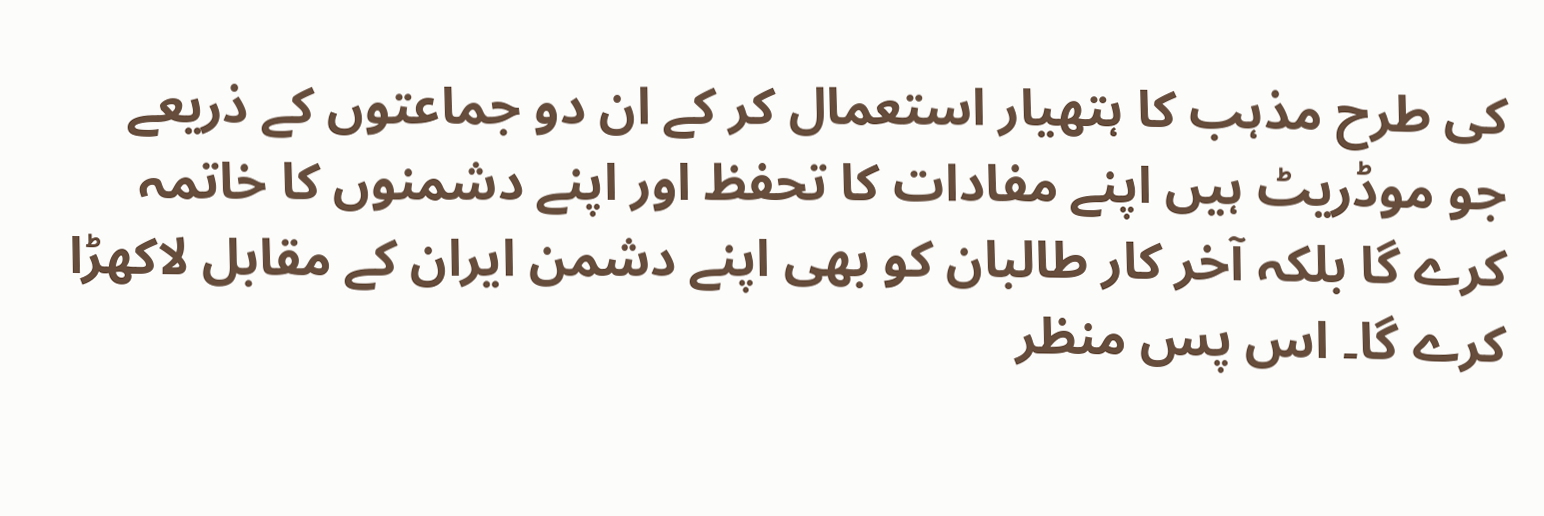کی طرح مذہب کا ہتھیار استعمال کر کے ان دو جماعتوں کے ذریعے جو موڈریٹ ہیں اپنے مفادات کا تحفظ اور اپنے دشمنوں کا خاتمہ کرے گا بلکہ آخر کار طالبان کو بھی اپنے دشمن ایران کے مقابل لاکھڑا کرے گا۔ اس پس منظر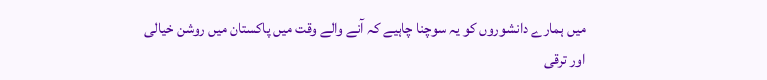میں ہمارے دانشوروں کو یہ سوچنا چاہیے کہ آنے والے وقت میں پاکستان میں روشن خیالی اور ترقی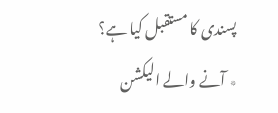پسندی کا مستقبل کیا ہے؟
٭ آنے والے الیکشن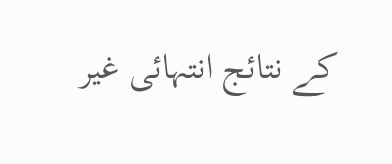کے نتائج انتہائی غیر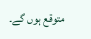متوقع ہوں گے۔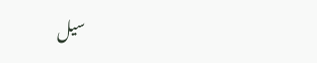سیل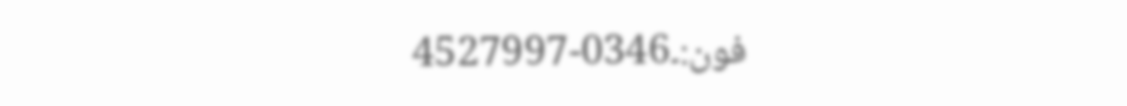فون:۔0346-4527997